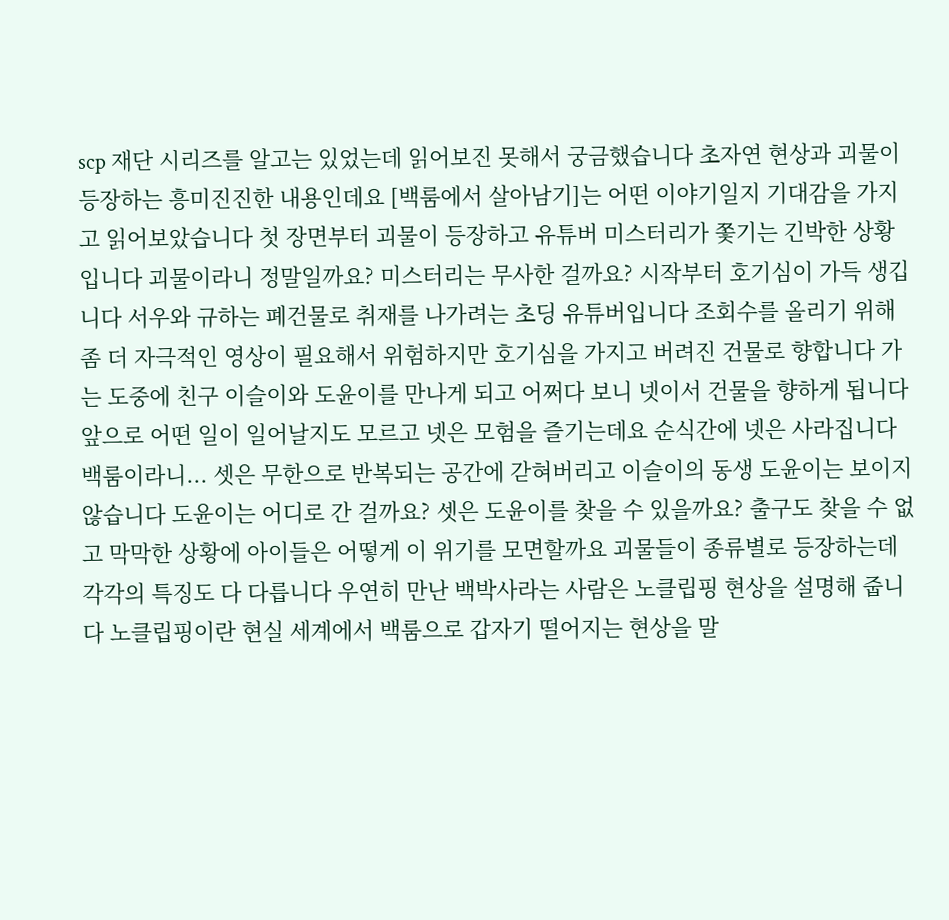scp 재단 시리즈를 알고는 있었는데 읽어보진 못해서 궁금했습니다 초자연 현상과 괴물이 등장하는 흥미진진한 내용인데요 [백룸에서 살아남기]는 어떤 이야기일지 기대감을 가지고 읽어보았습니다 첫 장면부터 괴물이 등장하고 유튜버 미스터리가 쫓기는 긴박한 상황입니다 괴물이라니 정말일까요? 미스터리는 무사한 걸까요? 시작부터 호기심이 가득 생깁니다 서우와 규하는 폐건물로 취재를 나가려는 초딩 유튜버입니다 조회수를 올리기 위해 좀 더 자극적인 영상이 필요해서 위험하지만 호기심을 가지고 버려진 건물로 향합니다 가는 도중에 친구 이슬이와 도윤이를 만나게 되고 어쩌다 보니 넷이서 건물을 향하게 됩니다 앞으로 어떤 일이 일어날지도 모르고 넷은 모험을 즐기는데요 순식간에 넷은 사라집니다 백룸이라니... 셋은 무한으로 반복되는 공간에 갇혀버리고 이슬이의 동생 도윤이는 보이지 않습니다 도윤이는 어디로 간 걸까요? 셋은 도윤이를 찾을 수 있을까요? 출구도 찾을 수 없고 막막한 상황에 아이들은 어떻게 이 위기를 모면할까요 괴물들이 종류별로 등장하는데 각각의 특징도 다 다릅니다 우연히 만난 백박사라는 사람은 노클립핑 현상을 설명해 줍니다 노클립핑이란 현실 세계에서 백룸으로 갑자기 떨어지는 현상을 말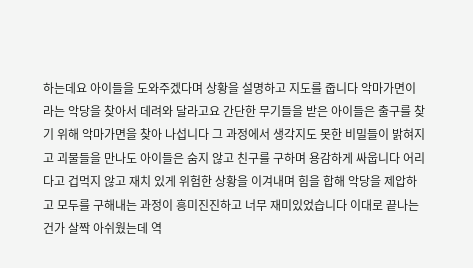하는데요 아이들을 도와주겠다며 상황을 설명하고 지도를 줍니다 악마가면이라는 악당을 찾아서 데려와 달라고요 간단한 무기들을 받은 아이들은 출구를 찾기 위해 악마가면을 찾아 나섭니다 그 과정에서 생각지도 못한 비밀들이 밝혀지고 괴물들을 만나도 아이들은 숨지 않고 친구를 구하며 용감하게 싸웁니다 어리다고 겁먹지 않고 재치 있게 위험한 상황을 이겨내며 힘을 합해 악당을 제압하고 모두를 구해내는 과정이 흥미진진하고 너무 재미있었습니다 이대로 끝나는 건가 살짝 아쉬웠는데 역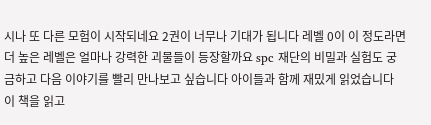시나 또 다른 모험이 시작되네요 2권이 너무나 기대가 됩니다 레벨 0이 이 정도라면 더 높은 레벨은 얼마나 강력한 괴물들이 등장할까요 spc 재단의 비밀과 실험도 궁금하고 다음 이야기를 빨리 만나보고 싶습니다 아이들과 함께 재밌게 읽었습니다 이 책을 읽고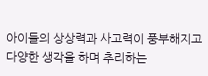아이들의 상상력과 사고력이 풍부해지고 다양한 생각을 하며 추리하는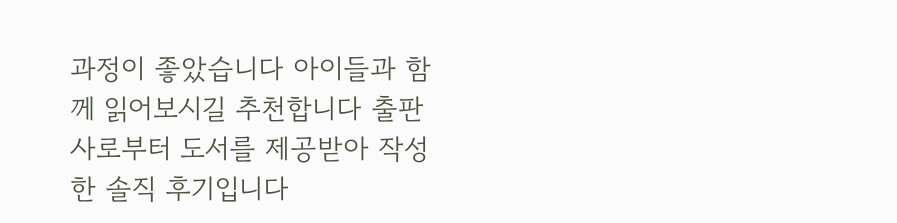과정이 좋았습니다 아이들과 함께 읽어보시길 추천합니다 출판사로부터 도서를 제공받아 작성한 솔직 후기입니다